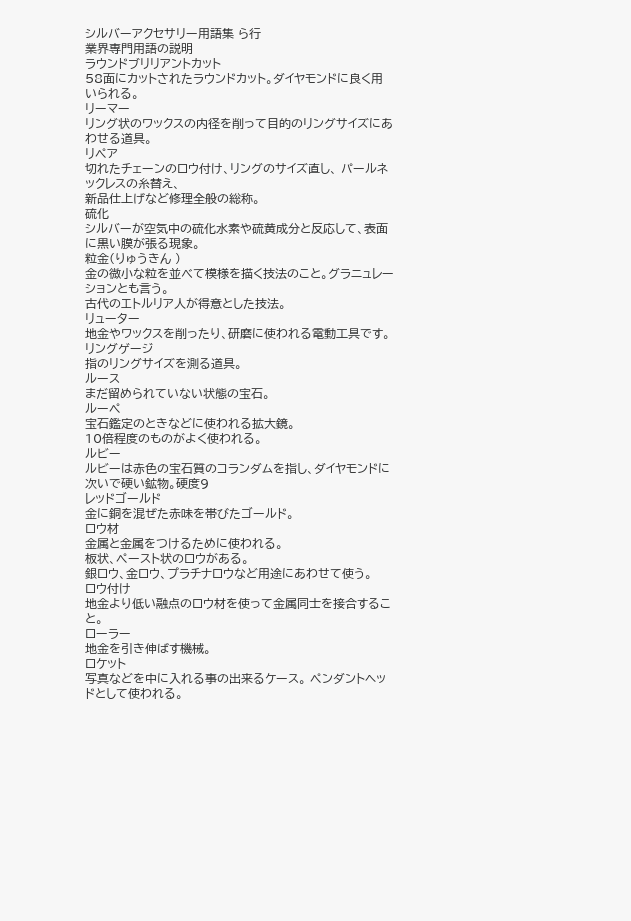シルバーアクセサリー用語集 ら行
業界専門用語の説明
ラウンドブリリアントカット
58面にカットされたラウンドカット。ダイヤモンドに良く用いられる。
リーマー
リング状のワックスの内径を削って目的のリングサイズにあわせる道具。
リペア
切れたチェーンのロウ付け、リングのサイズ直し、 パールネックレスの糸替え、
新品仕上げなど修理全般の総称。
硫化
シルバーが空気中の硫化水素や硫黄成分と反応して、表面に黒い膜が張る現象。
粒金(りゅうきん )
金の微小な粒を並べて模様を描く技法のこと。グラニュレーションとも言う。
古代のエトルリア人が得意とした技法。
リューター
地金やワックスを削ったり、研磨に使われる電動工具です。
リングゲージ
指のリングサイズを測る道具。
ルース
まだ留められていない状態の宝石。
ルーペ
宝石鑑定のときなどに使われる拡大鏡。
10倍程度のものがよく使われる。
ルビー
ルビーは赤色の宝石質のコランダムを指し、ダイヤモンドに次いで硬い鉱物。硬度9
レッドゴールド
金に銅を混ぜた赤味を帯びたゴールド。
ロウ材
金属と金属をつけるために使われる。
板状、ペースト状のロウがある。
銀ロウ、金ロウ、プラチナロウなど用途にあわせて使う。
ロウ付け
地金より低い融点のロウ材を使って金属同士を接合すること。
ローラー
地金を引き伸ばす機械。
ロケット
写真などを中に入れる事の出来るケース。 ペンダントヘッドとして使われる。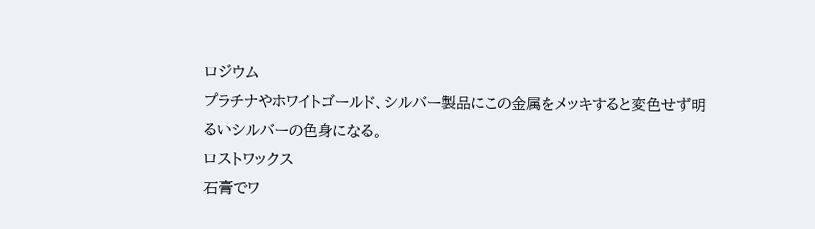ロジウム
プラチナやホワイトゴールド、シルバー製品にこの金属をメッキすると変色せず明るいシルバーの色身になる。
ロストワックス
石膏でワ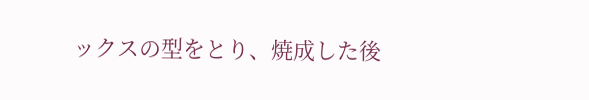ックスの型をとり、焼成した後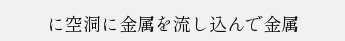に空洞に金属を流し込んで金属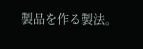製品を作る製法。